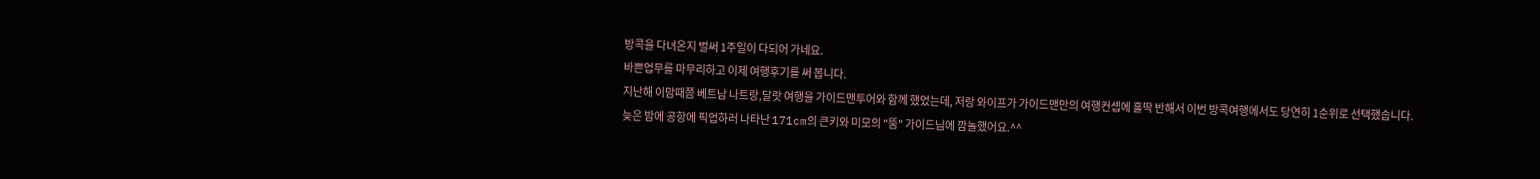방콕을 다녀온지 벌써 1주일이 다되어 가네요.
바쁜업무를 마무리하고 이제 여행후기를 써 봅니다.
지난해 이맘때쯤 베트남 나트랑,달랏 여행을 가이드맨투어와 함께 했었는데, 저랑 와이프가 가이드맨만의 여행컨셉에 홀딱 반해서 이번 방콕여행에서도 당연히 1순위로 선택했습니다.
늦은 밤에 공항에 픽업하러 나타난 171cm의 큰키와 미모의 "뚬" 가이드님에 깜놀했어요.^^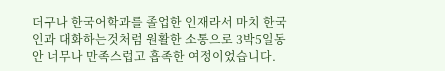더구나 한국어학과를 졸업한 인재라서 마치 한국인과 대화하는것처럼 원활한 소통으로 3박5일동안 너무나 만족스럽고 흡족한 여정이었습니다.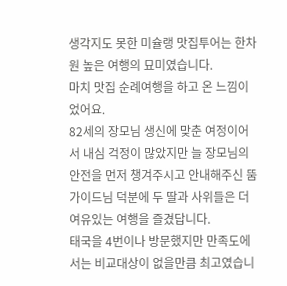생각지도 못한 미슐랭 맛집투어는 한차원 높은 여행의 묘미였습니다.
마치 맛집 순례여행을 하고 온 느낌이었어요.
82세의 장모님 생신에 맞춘 여정이어서 내심 걱정이 많았지만 늘 장모님의 안전을 먼저 챙겨주시고 안내해주신 뚬 가이드님 덕분에 두 딸과 사위들은 더 여유있는 여행을 즐겼답니다.
태국을 4번이나 방문했지만 만족도에서는 비교대상이 없을만큼 최고였습니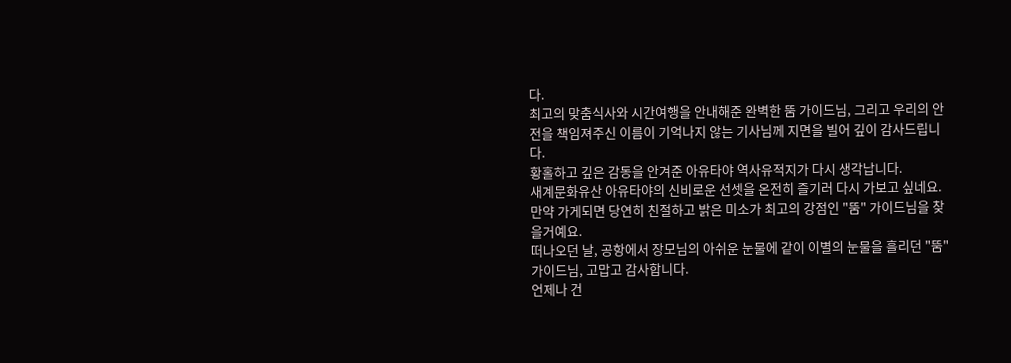다.
최고의 맞춤식사와 시간여행을 안내해준 완벽한 뚬 가이드님, 그리고 우리의 안전을 책임져주신 이름이 기억나지 않는 기사님께 지면을 빌어 깊이 감사드립니다.
황홀하고 깊은 감동을 안겨준 아유타야 역사유적지가 다시 생각납니다.
새계문화유산 아유타야의 신비로운 선셋을 온전히 즐기러 다시 가보고 싶네요.
만약 가게되면 당연히 친절하고 밝은 미소가 최고의 강점인 "뚬" 가이드님을 찾을거예요.
떠나오던 날, 공항에서 장모님의 아쉬운 눈물에 같이 이별의 눈물을 흘리던 "뚬" 가이드님, 고맙고 감사합니다.
언제나 건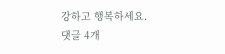강하고 행복하세요.
댓글 4개